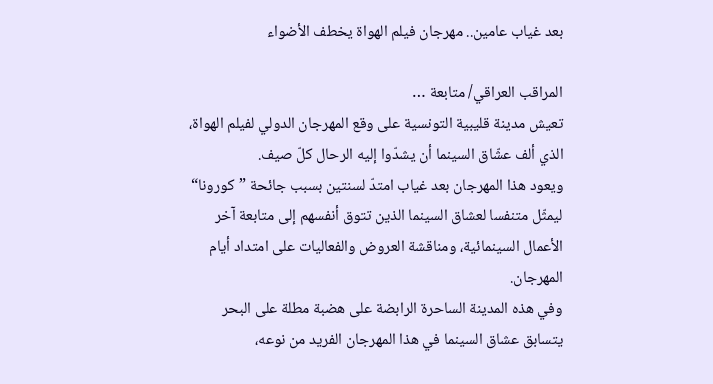بعد غياب عامين.. مهرجان فيلم الهواة يخطف الأضواء

المراقب العراقي/ متابعة …
تعيش مدينة قليبية التونسية على وقع المهرجان الدولي لفيلم الهواة، الذي ألف عشّاق السينما أن يشدّوا إليه الرحال كلّ صيف.
ويعود هذا المهرجان بعد غياب امتدّ لسنتين بسبب جائحة ”كورونا“ ليمثّل متنفسا لعشاق السينما الذين تتوق أنفسهم إلى متابعة آخر الأعمال السينمائية، ومناقشة العروض والفعاليات على امتداد أيام المهرجان.
وفي هذه المدينة الساحرة الرابضة على هضبة مطلة على البحر يتسابق عشاق السينما في هذا المهرجان الفريد من نوعه،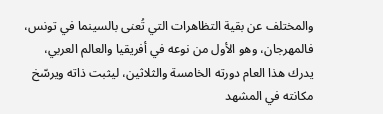والمختلف عن بقية التظاهرات التي تُعنى بالسينما في تونس، فالمهرجان، وهو الأول من نوعه في أفريقيا والعالم العربي، يدرك هذا العام دورته الخامسة والثلاثين، ليثبت ذاته ويرسّخ مكانته في المشهد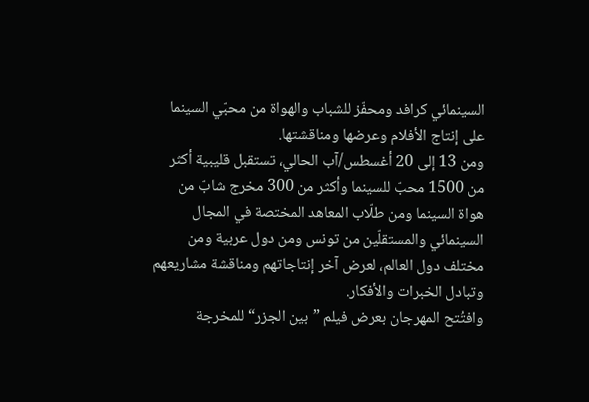السينمائي كرافد ومحفّز للشباب والهواة من محبّي السينما على إنتاج الأفلام وعرضها ومناقشتها.
ومن 13 إلى 20 أغسطس/آب الحالي، تستقبل قليبية أكثر من 1500 محبّ للسينما وأكثر من 300 مخرج شابّ من هواة السينما ومن طلّاب المعاهد المختصة في المجال السينمائي والمستقلّين من تونس ومن دول عربية ومن مختلف دول العالم، لعرض آخر إنتاجاتهم ومناقشة مشاريعهم وتبادل الخبرات والأفكار.
وافتُتح المهرجان بعرض فيلم ”بين الجزر“ للمخرجة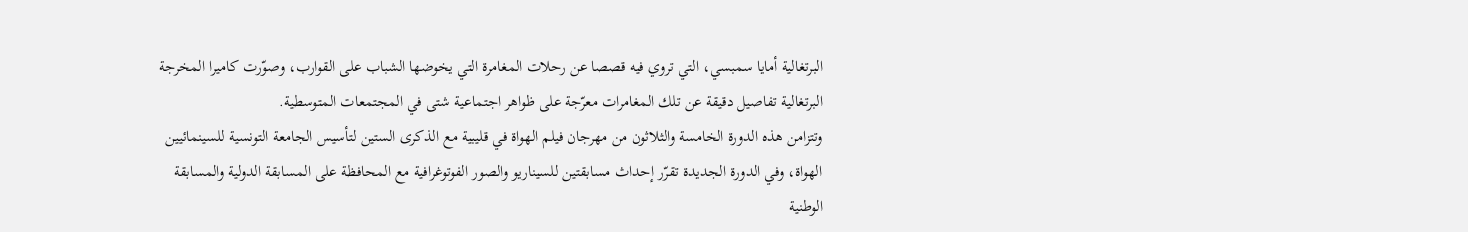البرتغالية أمايا سمبسي، التي تروي فيه قصصا عن رحلات المغامرة التي يخوضها الشباب على القوارب، وصوّرت كاميرا المخرجة البرتغالية تفاصيل دقيقة عن تلك المغامرات معرّجة على ظواهر اجتماعية شتى في المجتمعات المتوسطية.
وتتزامن هذه الدورة الخامسة والثلاثون من مهرجان فيلم الهواة في قليبية مع الذكرى الستين لتأسيس الجامعة التونسية للسينمائيين الهواة، وفي الدورة الجديدة تقرّر إحداث مسابقتين للسيناريو والصور الفوتوغرافية مع المحافظة على المسابقة الدولية والمسابقة الوطنية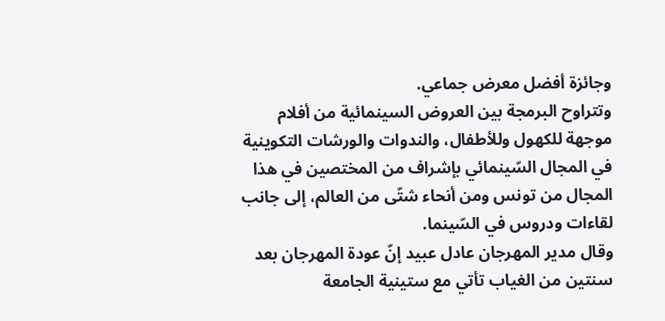وجائزة أفضل معرض جماعي.
وتتراوح البرمجة بين العروض السينمائية من أفلام موجهة للكهول وللأطفال، والندوات والورشات التكوينية في المجال السّينمائي بإشراف من المختصين في هذا المجال من تونس ومن أنحاء شتّى من العالم، إلى جانب لقاءات ودروس في السّينما.
وقال مدير المهرجان عادل عبيد إنّ عودة المهرجان بعد سنتين من الغياب تأتي مع ستينية الجامعة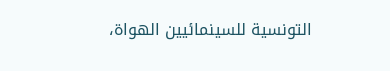التونسية للسينمائيين الهواة،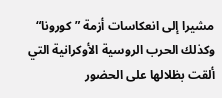مشيرا إلى انعكاسات أزمة ”كورونا“ وكذلك الحرب الروسية الأوكرانية التي ألقت بظلالها على الحضور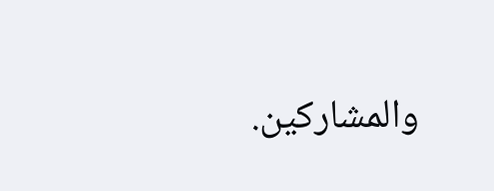والمشاركين.